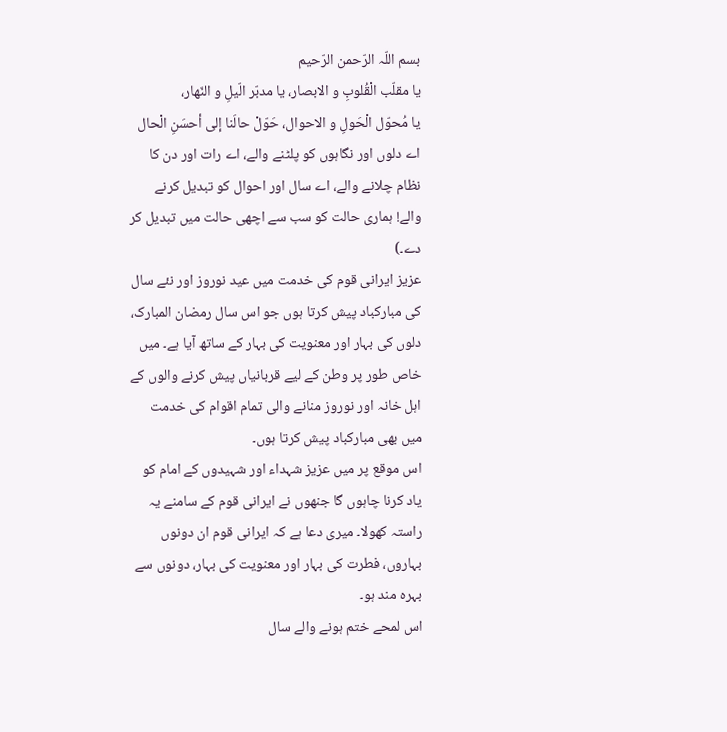بسم اللّہ الرّحمن الرّحیم
یا مقلّب الْقُلوبِ و الابصار، یا مدبّر الّیلِ و النّھار،
یا مُحوّل الْحَولِ و الاحوال، حَوّلْ حالَنا إلی أحسَنِ الْحال
اے دلوں اور نگاہوں کو پلٹنے والے، اے رات اور دن کا نظام چلانے والے، اے سال اور احوال کو تبدیل کرنے والے! ہماری حالت کو سب سے اچھی حالت میں تبدیل کر دے۔)
عزیز ایرانی قوم کی خدمت میں عید نوروز اور نئے سال کی مبارکباد پیش کرتا ہوں جو اس سال رمضان المبارک، دلوں کی بہار اور معنویت کی بہار کے ساتھ آيا ہے۔ میں خاص طور پر وطن کے لیے قربانیاں پیش کرنے والوں کے اہل خانہ اور نوروز منانے والی تمام اقوام کی خدمت میں بھی مبارکباد پیش کرتا ہوں۔
اس موقع پر میں عزیز شہداء اور شہیدوں کے امام کو یاد کرنا چاہوں گا جنھوں نے ایرانی قوم کے سامنے یہ راستہ کھولا۔ میری دعا ہے کہ ایرانی قوم ان دونوں بہاروں، فطرت کی بہار اور معنویت کی بہار، دونوں سے بہرہ مند ہو۔
اس لمحے ختم ہونے والے سال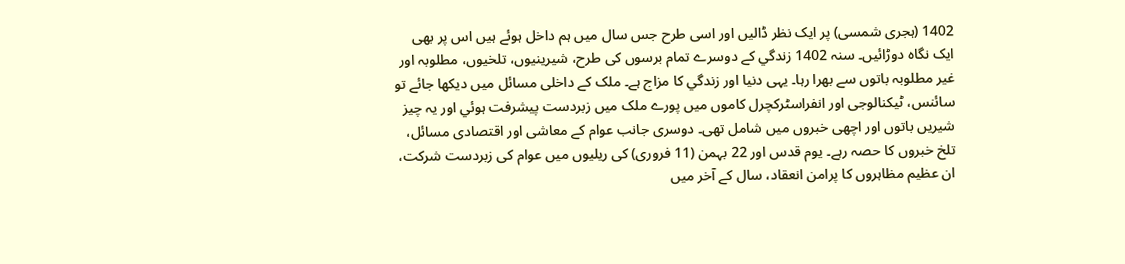1402 (ہجری شمسی) پر ایک نظر ڈالیں اور اسی طرح جس سال میں ہم داخل ہوئے ہیں اس پر بھی ایک نگاہ دوڑائیں۔ سنہ 1402 زندگي کے دوسرے تمام برسوں کی طرح، شیرینیوں، تلخیوں، مطلوبہ اور غیر مطلوبہ باتوں سے بھرا رہا۔ یہی دنیا اور زندگي کا مزاج ہے۔ ملک کے داخلی مسائل میں دیکھا جائے تو سائنس، ٹیکنالوجی اور انفراسٹرکچرل کاموں میں پورے ملک میں زبردست پیشرفت ہوئي اور یہ چیز شیریں باتوں اور اچھی خبروں میں شامل تھی۔ دوسری جانب عوام کے معاشی اور اقتصادی مسائل، تلخ خبروں کا حصہ رہے۔ یوم قدس اور 22 بہمن (11 فروری) کی ریلیوں میں عوام کی زبردست شرکت، ان عظیم مظاہروں کا پرامن انعقاد، سال کے آخر میں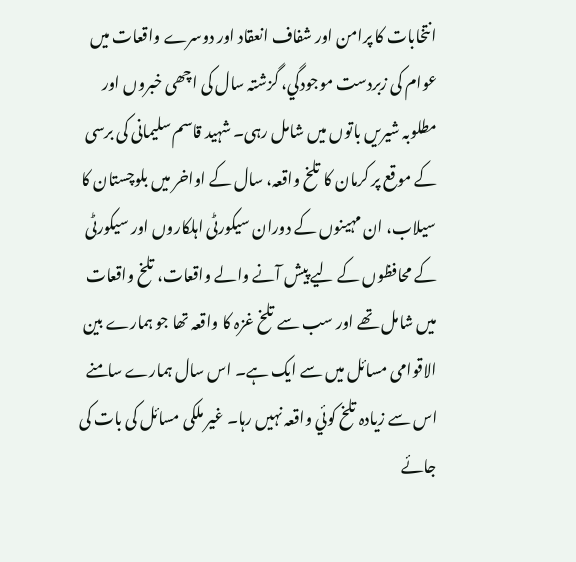انتخابات کا پرامن اور شفاف انعقاد اور دوسرے واقعات میں عوام کی زبردست موجودگي، گزشتہ سال کی اچھی خبروں اور مطلوبہ شیریں باتوں میں شامل رہی۔ شہید قاسم سلیمانی کی برسی کے موقع پر کرمان کا تلخ واقعہ، سال کے اواخر میں بلوچستان کا سیلاب، ان مہینوں کے دوران سیکورٹی اہلکاروں اور سیکورٹی کے محافظوں کے لیے پیش آنے والے واقعات، تلخ واقعات میں شامل تھے اور سب سے تلخ غزہ کا واقعہ تھا جو ہمارے بین الاقوامی مسائل میں سے ایک ہے۔ اس سال ہمارے سامنے اس سے زیادہ تلخ کوئي واقعہ نہیں رہا۔ غیر ملکی مسائل کی بات کی جائے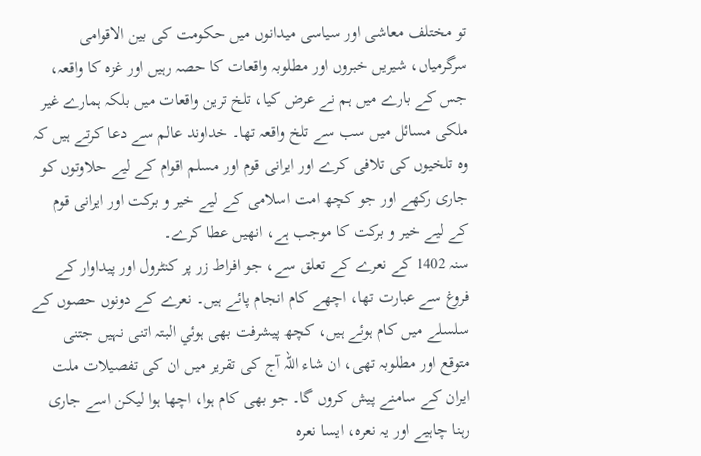تو مختلف معاشی اور سیاسی میدانوں میں حکومت کی بین الاقوامی سرگرمیاں، شیریں خبروں اور مطلوبہ واقعات کا حصہ رہیں اور غزہ کا واقعہ، جس کے بارے میں ہم نے عرض کیا، تلخ ترین واقعات میں بلکہ ہمارے غیر ملکی مسائل میں سب سے تلخ واقعہ تھا۔ خداوند عالم سے دعا کرتے ہیں کہ وہ تلخیوں کی تلافی کرے اور ایرانی قوم اور مسلم اقوام کے لیے حلاوتوں کو جاری رکھے اور جو کچھ امت اسلامی کے لیے خیر و برکت اور ایرانی قوم کے لیے خیر و برکت کا موجب ہے، انھیں عطا کرے۔
سنہ 1402 کے نعرے کے تعلق سے، جو افراط زر پر کنٹرول اور پیداوار کے فروغ سے عبارت تھا، اچھے کام انجام پائے ہیں۔ نعرے کے دونوں حصوں کے سلسلے میں کام ہوئے ہیں، کچھ پیشرفت بھی ہوئي البتہ اتنی نہیں جتنی متوقع اور مطلوبہ تھی، ان شاء اللہ آج کی تقریر میں ان کی تفصیلات ملت ایران کے سامنے پیش کروں گا۔ جو بھی کام ہوا، اچھا ہوا لیکن اسے جاری رہنا چاہیے اور یہ نعرہ، ایسا نعرہ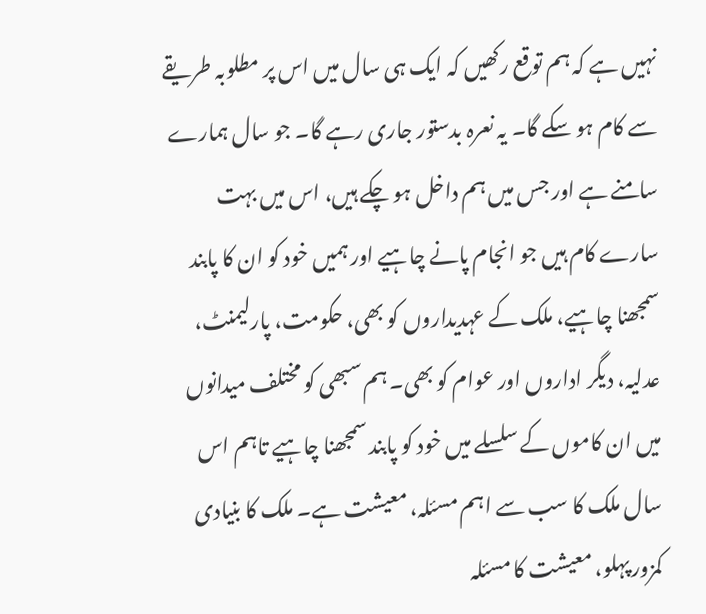نہیں ہے کہ ہم توقع رکھیں کہ ایک ہی سال میں اس پر مطلوبہ طریقے سے کام ہو سکے گا۔ یہ نعرہ بدستور جاری رہے گا۔ جو سال ہمارے سامنے ہے اور جس میں ہم داخل ہو چکے ہیں، اس میں بہت سارے کام ہیں جو انجام پانے چاہیے اور ہمیں خود کو ان کا پابند سمجھنا چاہیے، ملک کے عہدیداروں کو بھی، حکومت، پارلیمنٹ، عدلیہ، دیگر اداروں اور عوام کو بھی۔ ہم سبھی کو مختلف میدانوں میں ان کاموں کے سلسلے میں خود کو پابند سمجھنا چاہیے تاہم اس سال ملک کا سب سے اہم مسئلہ، معیشت ہے۔ ملک کا بنیادی کمزور پہلو، معیشت کا مسئلہ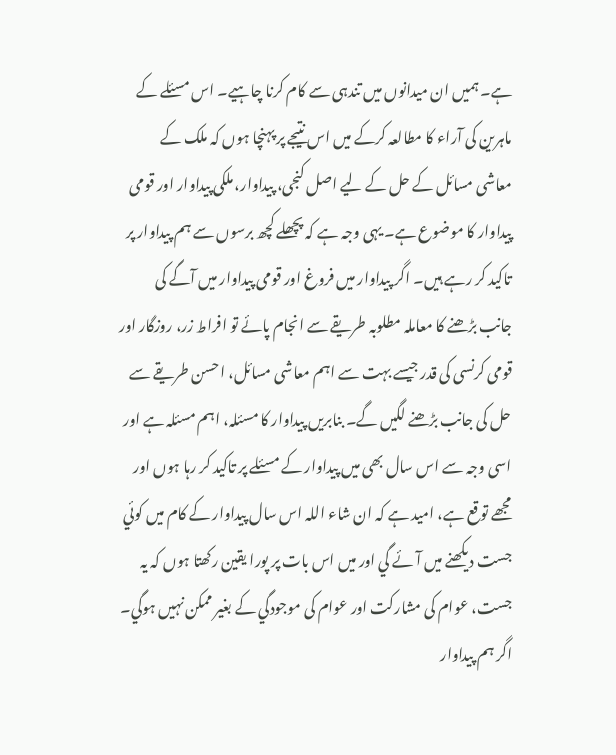ہے۔ ہمیں ان میدانوں میں تندہی سے کام کرنا چاہیے۔ اس مسئلے کے ماہرین کی آراء کا مطالعہ کرکے میں اس نتیجے پر پہنچا ہوں کہ ملک کے معاشی مسائل کے حل کے لیے اصل کنجی، پیداوار، ملکی پیداوار اور قومی پیداوار کا موضوع ہے۔ یہی وجہ ہے کہ پچھلے کچھ برسوں سے ہم پیداوار پر تاکید کر رہے ہیں۔ اگر پیداوار میں فروغ اور قومی پیداوار میں آگے کی جانب بڑھنے کا معاملہ مطلوبہ طریقے سے انجام پائے تو افراط زر، روزگار اور قومی کرنسی کی قدر جیسے بہت سے اہم معاشی مسائل، احسن طریقے سے حل کی جانب بڑھنے لگیں گے۔ بنابریں پیداوار کا مسئلہ، اہم مسئلہ ہے اور اسی وجہ سے اس سال بھی میں پیداوار کے مسئلے پر تاکید کر رہا ہوں اور مجھے توقع ہے، امید ہے کہ ان شاء اللہ اس سال پیداوار کے کام میں کوئي جست دیکھنے میں آئے گي اور میں اس بات پر پورا یقین رکھتا ہوں کہ یہ جست، عوام کی مشارکت اور عوام کی موجودگي کے بغیر ممکن نہیں ہوگي۔ اگر ہم پیداوار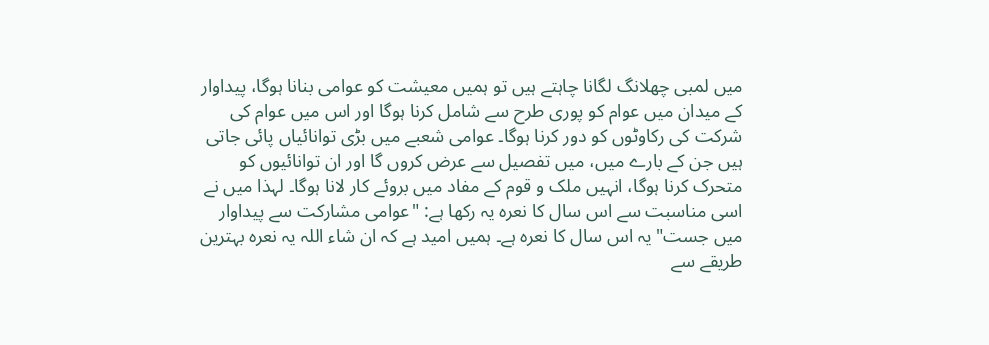میں لمبی چھلانگ لگانا چاہتے ہیں تو ہمیں معیشت کو عوامی بنانا ہوگا، پیداوار کے میدان میں عوام کو پوری طرح سے شامل کرنا ہوگا اور اس میں عوام کی شرکت کی رکاوٹوں کو دور کرنا ہوگا۔ عوامی شعبے میں بڑی توانائیاں پائی جاتی ہیں جن کے بارے میں، میں تفصیل سے عرض کروں گا اور ان توانائیوں کو متحرک کرنا ہوگا، انہیں ملک و قوم کے مفاد میں بروئے کار لانا ہوگا۔ لہذا میں نے اسی مناسبت سے اس سال کا نعرہ یہ رکھا ہے: "عوامی مشارکت سے پیداوار میں جست" یہ اس سال کا نعرہ ہے۔ ہمیں امید ہے کہ ان شاء اللہ یہ نعرہ بہترین طریقے سے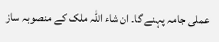عملی جامہ پہنے گا۔ ان شاء اللہ ملک کے منصوبہ ساز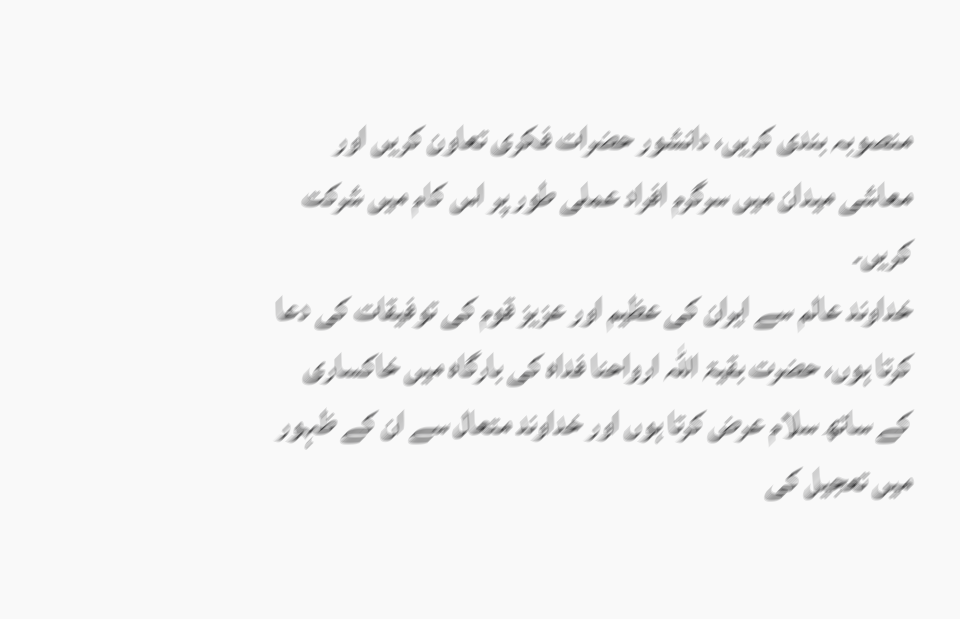منصوبہ بندی کریں، دانشور حضرات فکری تعاون کریں اور معاشی میدان میں سرگرم افراد عملی طور پر اس کام میں شرکت کریں۔
خداوند عالم سے ایران کی عظیم اور عزیز قوم کی توفیقات کی دعا کرتا ہوں، حضرت بقیۃ اللہ ارواحنا فداہ کی بارگاہ میں خاکساری کے ساتھ سلام عرض کرتا ہوں اور خداوند متعال سے ان کے ظہور میں تعجیل کی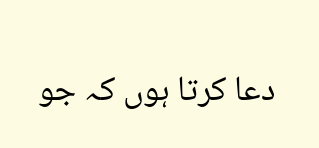دعا کرتا ہوں کہ جو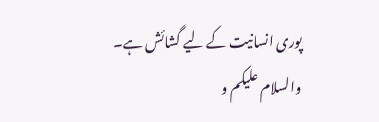پوری انسانیت کے لیے گشائش ہے۔
والسلام علیکم و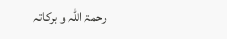رحمۃ اللہ و برکاتہ